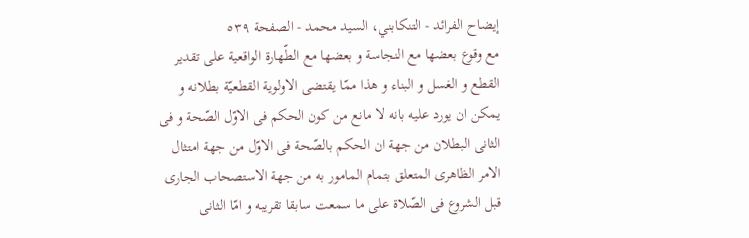إيضاح الفرائد - التنكابني، السيد محمد - الصفحة ٥٣٩
مع وقوع بعضها مع النجاسة و بعضها مع الطّهارة الواقعية على تقدير القطع و الغسل و البناء و هذا ممّا يقتضى الاولوية القطعيّة بطلانه و يمكن ان يورد عليه بانه لا مانع من كون الحكم فى الاوّل الصّحة و فى الثانى البطلان من جهة ان الحكم بالصّحة فى الاوّل من جهة امتثال الامر الظاهرى المتعلق بتمام المامور به من جهة الاستصحاب الجارى قبل الشروع فى الصّلاة على ما سمعت سابقا تقريبه و امّا الثانى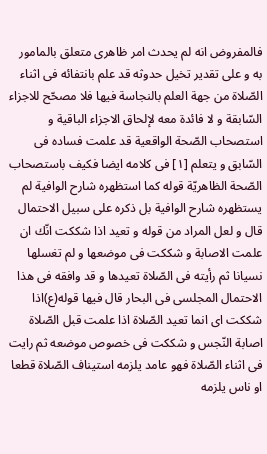فالمفروض انه لم يحدث امر ظاهرى متعلق بالمامور به و على تقدير تخيل حدوثه قد علم بانتفائه فى اثناء الصّلاة من جهة العلم بالنجاسة فيها فلا مصحّح للاجزاء السّابقة و لا فائدة معه لإلحاق الاجزاء الباقية و استصحاب الصّحة الواقعية قد علمت فساده فى السّابق و يتعلم [١] فى كلامه ايضا فكيف باستصحاب الصّحة الظاهريّة قوله كما استظهره شارح الوافية لم يستظهره شارح الوافية بل ذكره على سبيل الاحتمال قال و لعل المراد من قوله و تعيد اذا شككت انّك ان علمت الاصابة و شككت فى موضعها و لم تغسلها نسيانا ثم رأيته فى الصّلاة تعيدها و قد وافقه فى هذا الاحتمال المجلسى فى البحار قال فيها قوله(ع)اذا شككت اى انما تعيد الصّلاة اذا علمت قبل الصّلاة اصابة النّجس و شككت فى خصوص موضعه ثم رايت فى اثناء الصّلاة فهو عامد يلزمه استيناف الصّلاة قطعا او ناس يلزمه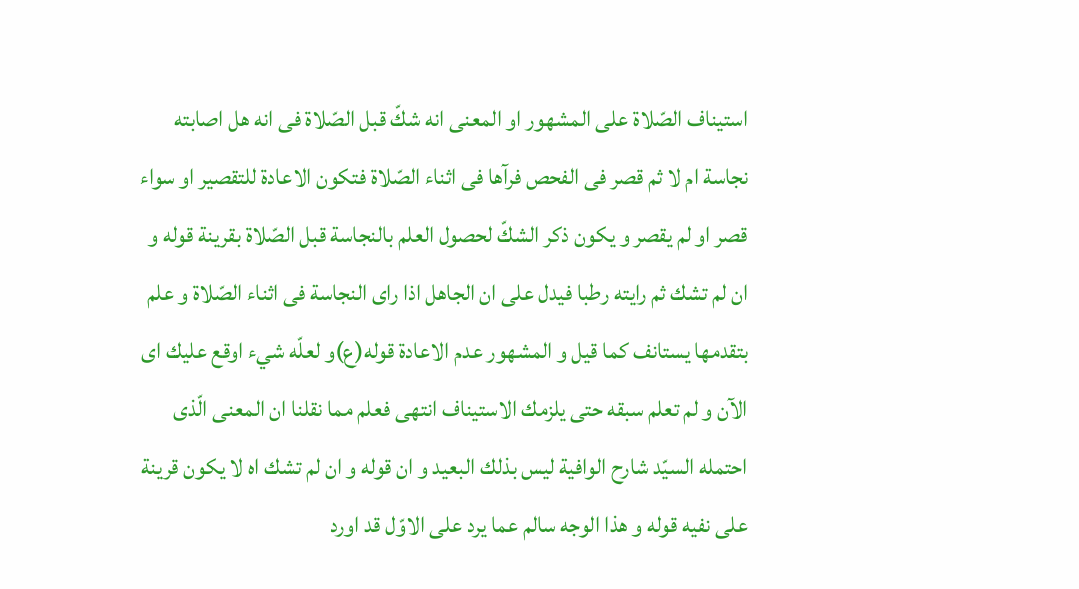استيناف الصّلاة على المشهور او المعنى انه شكّ قبل الصّلاة فى انه هل اصابته نجاسة ام لا ثم قصر فى الفحص فرآها فى اثناء الصّلاة فتكون الاعادة للتقصير او سواء قصر او لم يقصر و يكون ذكر الشكّ لحصول العلم بالنجاسة قبل الصّلاة بقرينة قوله و ان لم تشك ثم رايته رطبا فيدل على ان الجاهل اذا راى النجاسة فى اثناء الصّلاة و علم بتقدمها يستانف كما قيل و المشهور عدم الاعادة قوله(ع)و لعلّه شيء اوقع عليك اى الآن و لم تعلم سبقه حتى يلزمك الاستيناف انتهى فعلم مما نقلنا ان المعنى الّذى احتمله السيّد شارح الوافية ليس بذلك البعيد و ان قوله و ان لم تشك اه لا يكون قرينة على نفيه قوله و هذا الوجه سالم عما يرد على الاوّل قد اورد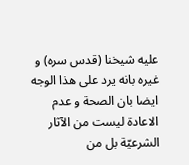عليه شيخنا (قدس سره) و غيره بانه يرد على هذا الوجه ايضا بان الصحة و عدم الاعادة ليست من الآثار الشرعيّة بل من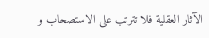الآثار العقلية فلا تترتب على الاستصحاب و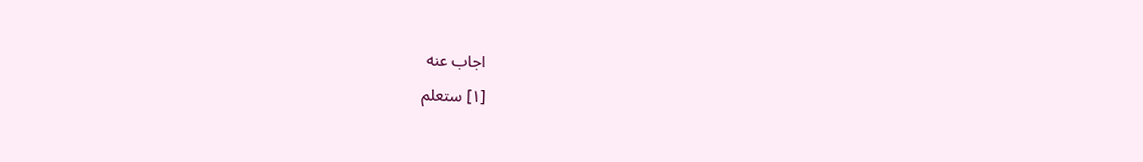اجاب عنه
[١] ستعلم